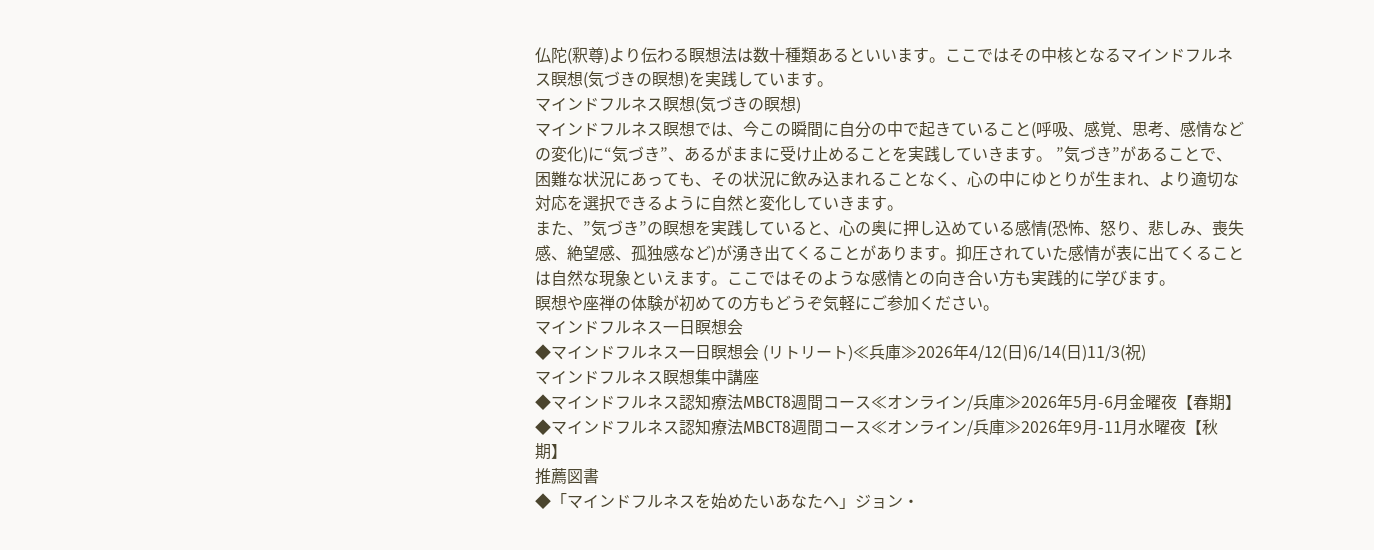仏陀(釈尊)より伝わる瞑想法は数十種類あるといいます。ここではその中核となるマインドフルネス瞑想(気づきの瞑想)を実践しています。
マインドフルネス瞑想(気づきの瞑想)
マインドフルネス瞑想では、今この瞬間に自分の中で起きていること(呼吸、感覚、思考、感情などの変化)に“気づき”、あるがままに受け止めることを実践していきます。 ”気づき”があることで、困難な状況にあっても、その状況に飲み込まれることなく、心の中にゆとりが生まれ、より適切な対応を選択できるように自然と変化していきます。
また、”気づき”の瞑想を実践していると、心の奥に押し込めている感情(恐怖、怒り、悲しみ、喪失感、絶望感、孤独感など)が湧き出てくることがあります。抑圧されていた感情が表に出てくることは自然な現象といえます。ここではそのような感情との向き合い方も実践的に学びます。
瞑想や座禅の体験が初めての方もどうぞ気軽にご参加ください。
マインドフルネス一日瞑想会
◆マインドフルネス一日瞑想会 (リトリート)≪兵庫≫2026年4/12(日)6/14(日)11/3(祝)
マインドフルネス瞑想集中講座
◆マインドフルネス認知療法MBCT8週間コース≪オンライン/兵庫≫2026年5月-6月金曜夜【春期】
◆マインドフルネス認知療法MBCT8週間コース≪オンライン/兵庫≫2026年9月-11月水曜夜【秋期】
推薦図書
◆「マインドフルネスを始めたいあなたへ」ジョン・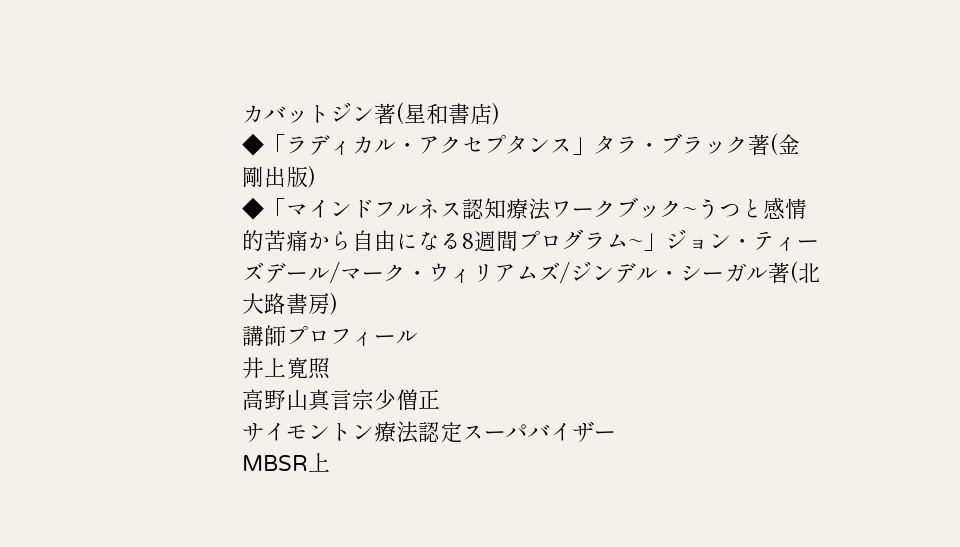カバットジン著(星和書店)
◆「ラディカル・アクセプタンス」タラ・ブラック著(金剛出版)
◆「マインドフルネス認知療法ワークブック~うつと感情的苦痛から自由になる8週間プログラム~」ジョン・ティーズデール/マーク・ウィリアムズ/ジンデル・シーガル著(北大路書房)
講師プロフィール
井上寛照
高野山真言宗少僧正
サイモントン療法認定スーパバイザー
MBSR上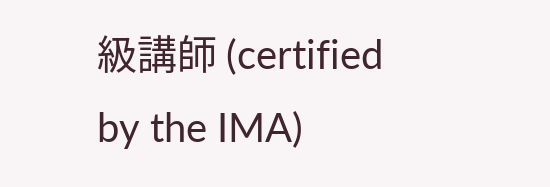級講師 (certified by the IMA)